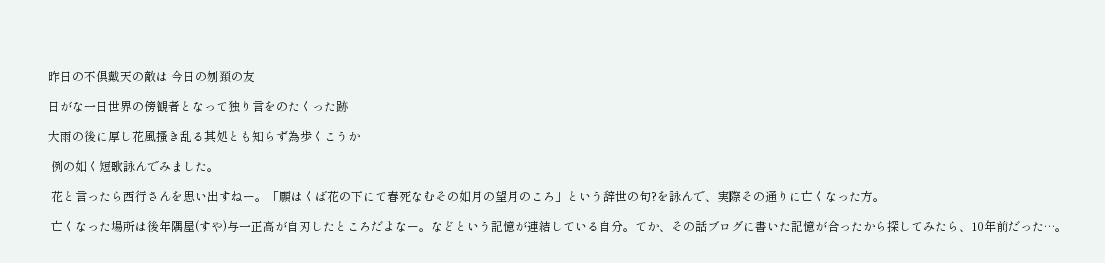昨日の不倶戴天の敵は 今日の刎頚の友

日がな一日世界の傍観者となって独り言をのたくった跡

大雨の後に厚し花風搔き乱る其処とも知らず為歩くこうか

 例の如く短歌詠んでみました。

 花と言ったら西行さんを思い出すねー。「願はくば花の下にて春死なむその如月の望月のころ」という辞世の句?を詠んで、実際その通りに亡くなった方。

 亡くなった場所は後年隅屋(すや)与一正高が自刃したところだよなー。などという記憶が連結している自分。てか、その話ブログに書いた記憶が合ったから探してみたら、10年前だった…。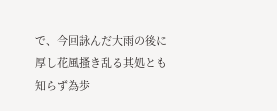で、今回詠んだ大雨の後に厚し花風搔き乱る其処とも知らず為歩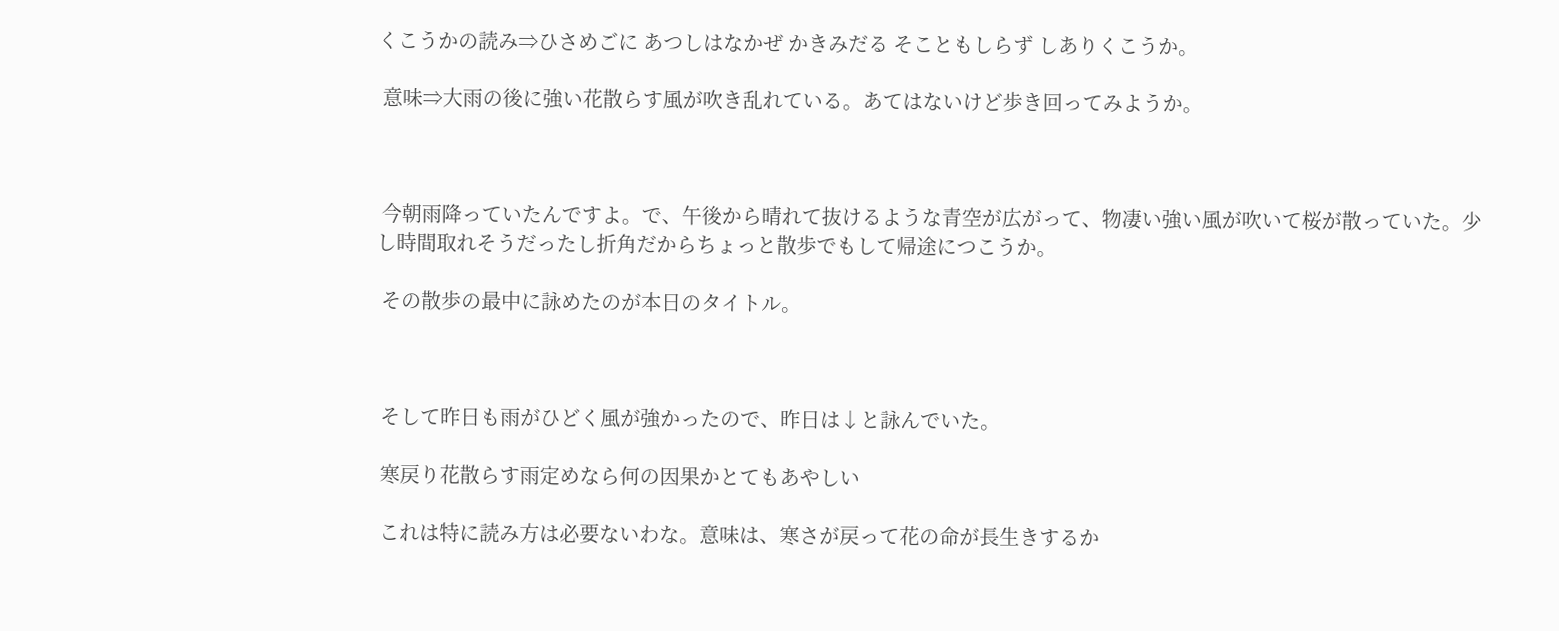くこうかの読み⇒ひさめごに あつしはなかぜ かきみだる そこともしらず しありくこうか。

 意味⇒大雨の後に強い花散らす風が吹き乱れている。あてはないけど歩き回ってみようか。



 今朝雨降っていたんですよ。で、午後から晴れて抜けるような青空が広がって、物凄い強い風が吹いて桜が散っていた。少し時間取れそうだったし折角だからちょっと散歩でもして帰途につこうか。

 その散歩の最中に詠めたのが本日のタイトル。



 そして昨日も雨がひどく風が強かったので、昨日は↓と詠んでいた。

 寒戻り花散らす雨定めなら何の因果かとてもあやしい

 これは特に読み方は必要ないわな。意味は、寒さが戻って花の命が長生きするか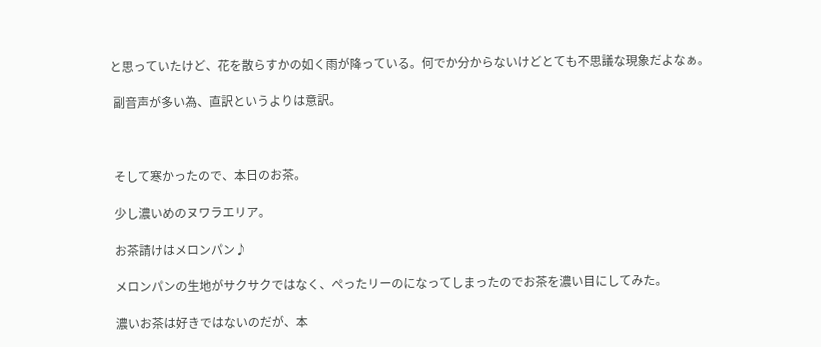と思っていたけど、花を散らすかの如く雨が降っている。何でか分からないけどとても不思議な現象だよなぁ。

 副音声が多い為、直訳というよりは意訳。



 そして寒かったので、本日のお茶。

 少し濃いめのヌワラエリア。

 お茶請けはメロンパン♪

 メロンパンの生地がサクサクではなく、ぺったリーのになってしまったのでお茶を濃い目にしてみた。

 濃いお茶は好きではないのだが、本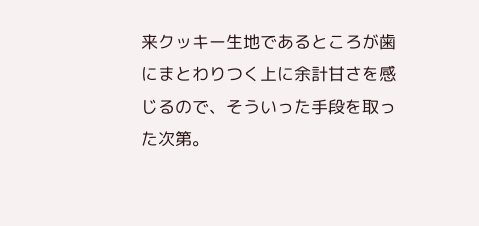来クッキー生地であるところが歯にまとわりつく上に余計甘さを感じるので、そういった手段を取った次第。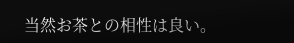当然お茶との相性は良い。